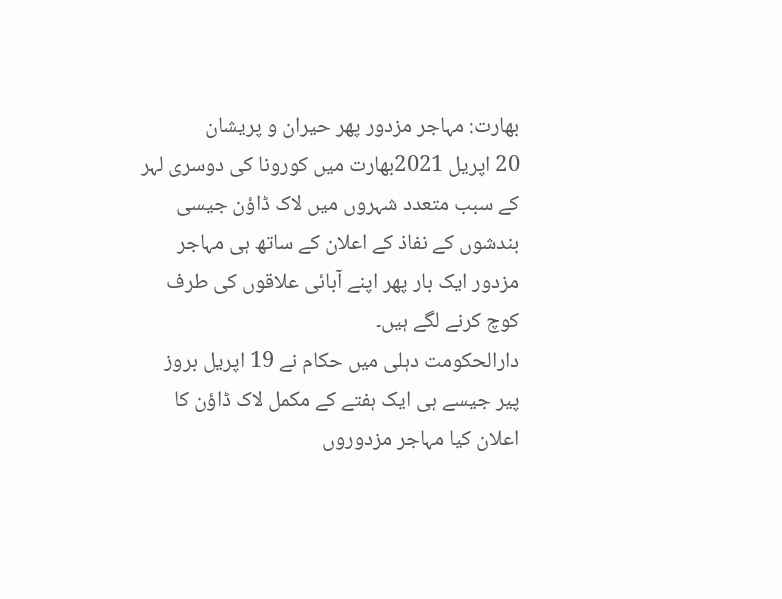بھارت: مہاجر مزدور پھر حیران و پریشان
20 اپریل 2021بھارت میں کورونا کی دوسری لہر کے سبب متعدد شہروں میں لاک ڈاؤن جیسی بندشوں کے نفاذ کے اعلان کے ساتھ ہی مہاجر مزدور ایک بار پھر اپنے آبائی علاقوں کی طرف کوچ کرنے لگے ہیں۔
دارالحکومت دہلی میں حکام نے 19 اپریل بروز پیر جیسے ہی ایک ہفتے کے مکمل لاک ڈاؤن کا اعلان کیا مہاجر مزدوروں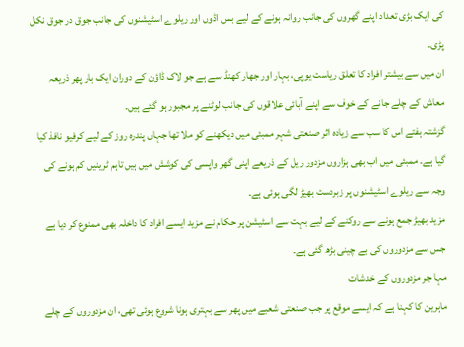کی ایک بڑی تعداد اپنے گھروں کی جانب روانہ ہونے کے لیے بس اڈوں اور ریلوے اسٹیشنوں کی جانب جوق در جوق نکل پڑی۔
ان میں سے بیشتر افراد کا تعلق ریاست یوپی، بہار اور جھار کھنڈ سے ہے جو لاک ڈاؤن کے دوران ایک بار پھر ذریعہ معاش کے چلے جانے کے خوف سے اپنے آبائی علاقوں کی جانب لوٹنے پر مجبور ہو گئے ہیں۔
گزشتہ ہفتے اس کا سب سے زیادہ اثر صنعتی شہر ممبئی میں دیکھنے کو ملا تھا جہاں پندرہ روز کے لیے کرفیو نافذ کیا گیا ہے۔ ممبئی میں اب بھی ہزاروں مزدور ریل کے ذریعے اپنی گھر واپسی کی کوشش میں ہیں تاہم ٹرینیں کم ہونے کی وجہ سے ریلوے اسٹیشنوں پر زبردست بھیڑ لگی ہوئی ہے۔
مزید بھیڑ جمع ہونے سے روکنے کے لیے بہت سے اسٹیشن پر حکام نے مزید ایسے افراد کا داخلہ بھی ممنوع کر دیا ہے جس سے مزدوروں کی بے چینی بڑھ گئی ہے۔
مہا جر مزدوروں کے خدشات
ماہرین کا کہنا ہے کہ ایسے موقع پر جب صنعتی شعبے میں پھر سے بہتری ہونا شروع ہوئی تھی، ان مزدوروں کے چلے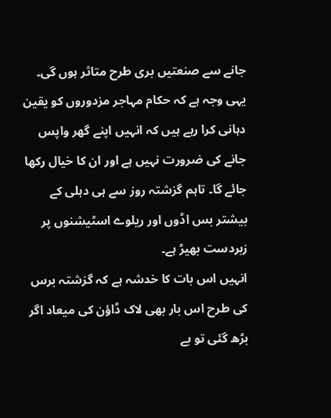جانے سے صنعتیں بری طرح متاثر ہوں گی۔ یہی وجہ ہے کہ حکام مہاجر مزدوروں کو یقین دہانی کرا رہے ہیں کہ انہیں اپنے گھر واپس جانے کی ضرورت نہیں ہے اور ان کا خیال رکھا جائے گا۔ تاہم گزشتہ روز سے ہی دہلی کے بیشتر بس اڈوں اور ریلوے اسٹیشنوں پر زبردست بھیڑ ہے۔
انہیں اس بات کا خدشہ ہے کہ گزشتہ برس کی طرح اس بار بھی لاک ڈاؤن کی میعاد اگر بڑھ گئی تو بے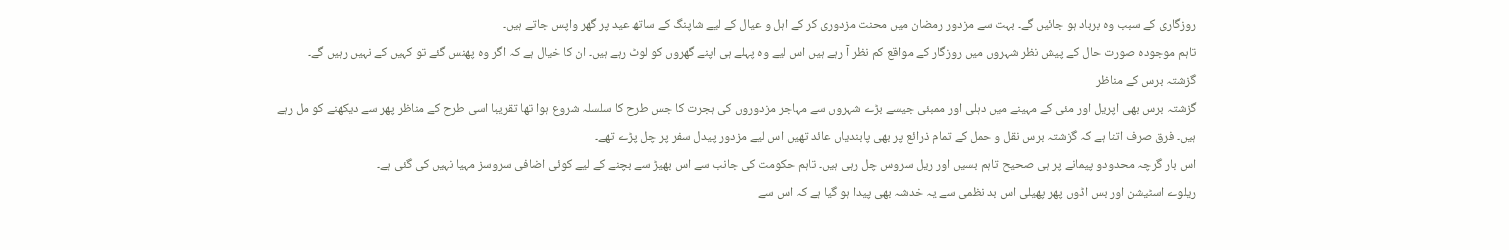روزگاری کے سبب وہ برباد ہو جائیں گے۔ بہت سے مزدور رمضان میں محنت مزدوری کر کے اہل و عیال کے لیے شاپنگ کے ساتھ عید پر گھر واپس جاتے ہیں۔
تاہم موجودہ صورت حال کے پیش نظر شہروں میں روزگار کے مواقع کم نظر آ رہے ہیں اس لیے وہ پہلے ہی اپنے گھروں کو لوٹ رہے ہیں۔ ان کا خیال ہے کہ اگر وہ پھنس گئے تو کہیں کے نہیں رہیں گے۔
گزشتہ برس کے مناظر
گزشتہ برس بھی اپریل اور مئی کے مہینے میں دہلی اور ممبئی جیسے بڑے شہروں سے مہاجر مزدوروں کی ہجرت کا جس طرح کا سلسلہ شروع ہوا تھا تقریبا اسی طرح کے مناظر پھر سے دیکھنے کو مل رہے ہیں۔ فرق صرف اتنا ہے کہ گزشتہ برس نقل و حمل کے تمام ذرائع پر بھی پابندیاں عائد تھیں اس لیے مزدور پیدل سفر پر چل پڑے تھے۔
اس بار گرچہ محدودو پیمانے پر ہی صحیح تاہم بسیں اور ریل سروس چل رہی ہیں۔ تاہم حکومت کی جانب سے اس بھیڑ سے بچنے کے لیے کوئی اضافی سروسز مہیا نہیں کی گئی ہے۔
ریلوے اسٹیشن اور بس اڈوں پھر پھیلی اس بد نظمی سے یہ خدشہ بھی پیدا ہو گيا ہے کہ اس سے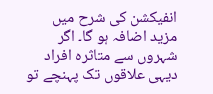انفیکشن کی شرح میں مزید اضافہ ہو گا۔ اگر شہروں سے متاثرہ افراد دیہی علاقوں تک پہنچے تو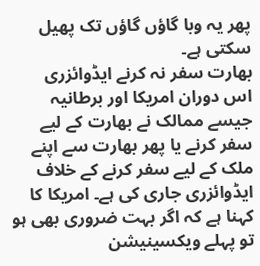پھر یہ وبا گاؤں گاؤں تک پھیل سکتی ہے۔
بھارت سفر نہ کرنے ایڈوائزری
اس دوران امریکا اور برطانیہ جیسے ممالک نے بھارت کے لیے سفر کرنے یا پھر بھارت سے اپنے ملک کے لیے سفر کرنے کے خلاف ایڈوائزری جاری کی ہے۔ امریکا کا کہنا ہے کہ اگر بہت ضروری بھی ہو تو پہلے ویکسینیشن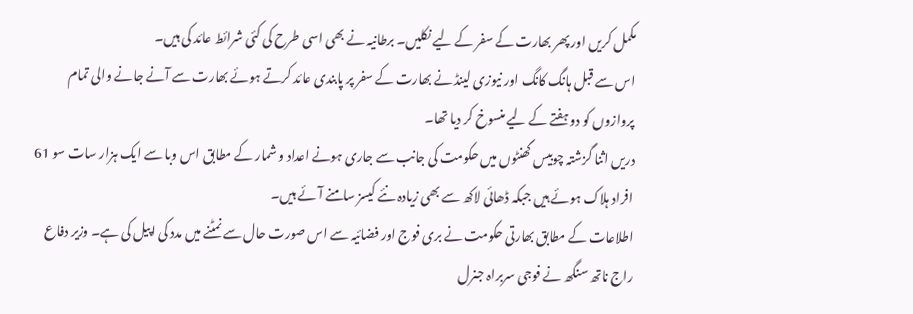مکمل کریں اور پھر بھارت کے سفر کے لیے نکلیں۔ برطانیہ نے بھی اسی طرح کی کئی شرائط عائد کی ہیں۔
اس سے قبل ہانگ کانگ اور نیوزی لینڈ نے بھارت کے سفر پر پابندی عائد کرتے ہوئے بھارت سے آنے جانے والی تمام پروازوں کو دو ہفتے کے لیے منسوخ کر دیا تھا۔
دریں اثنا گزشتہ چوبیس گھنٹوں میں حکومت کی جانب سے جاری ہونے اعداد و شمار کے مطابق اس وبا سے ایک ہزار سات سو 61 افراد ہلاک ہوئے ہیں جبکہ ڈھائی لاکھ سے بھی زیادہ نئے کیسز سامنے آئے ہیں۔
اطلاعات کے مطابق بھارتی حکومت نے بری فوج اور فضائیہ سے اس صورت حال سے نمٹنے میں مدد کی اپیل کی ہے۔ وزیر دفاع راج ناتھ سنگھ نے فوجی سربراہ جنرل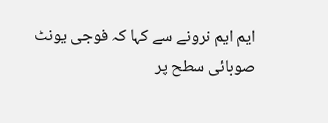ایم ایم نرونے سے کہا کہ فوجی یونٹ صوبائی سطح پر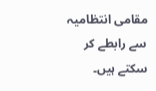مقامی انتظامیہ سے رابطے کر سکتے ہیں۔